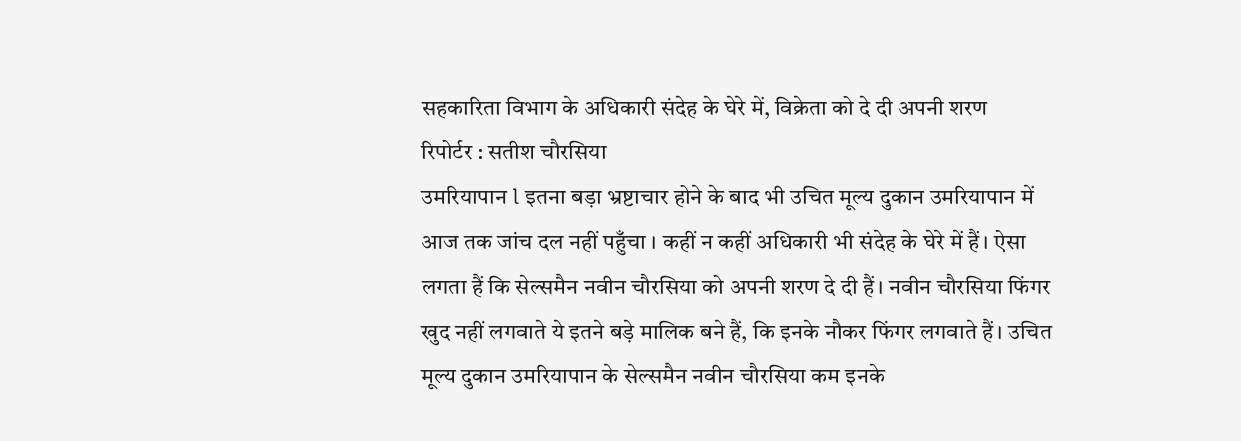सहकारिता विभाग के अधिकारी संदेह के घेरे में, विक्रेता को दे दी अपनी शरण
रिपोर्टर : सतीश चौरसिया
उमरियापान l इतना बड़ा भ्रष्टाचार होने के बाद भी उचित मूल्य दुकान उमरियापान में आज तक जांच दल नहीं पहुँचा । कहीं न कहीं अधिकारी भी संदेह के घेरे में हैं। ऐसा लगता हैं कि सेल्समैन नवीन चौरसिया को अपनी शरण दे दी हैं। नवीन चौरसिया फिंगर खुद नहीं लगवाते ये इतने बड़े मालिक बने हैं, कि इनके नौकर फिंगर लगवाते हैं। उचित मूल्य दुकान उमरियापान के सेल्समैन नवीन चौरसिया कम इनके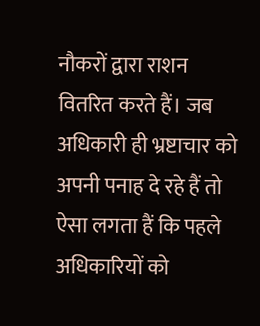नौकरों द्वारा राशन वितरित करते हैं। जब अधिकारी ही भ्रष्टाचार को अपनी पनाह दे रहे हैं तो ऐसा लगता हैं कि पहले अधिकारियों को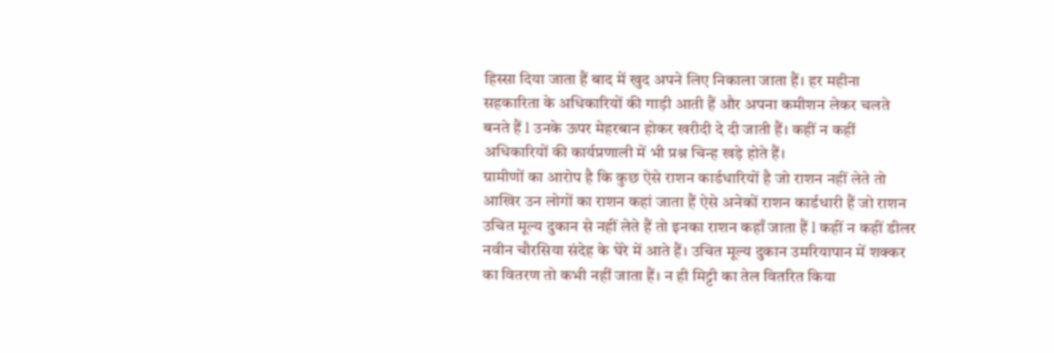हिस्सा दिया जाता हैं बाद में खुद अपने लिए निकाला जाता हैं। हर महीना सहकारिता के अधिकारियों की गाड़ी आती हैं और अपना कमीशन लेकर चलते बनते हैं l उनके ऊपर मेहरबान होकर खरीदी दे दी जाती हैं। कहीं न कहीं अधिकारियों की कार्यप्रणाली में भी प्रश्न चिन्ह खड़े होते हैं।
ग्रामीणों का आरोप है कि कुछ ऐसे राशन कार्डधारियों है जो राशन नहीं लेते तो आखिर उन लोगों का राशन कहां जाता हैं ऐसे अनेकों राशन कार्डधारी हैं जो राशन उचित मूल्य दुकान से नहीं लेते हैं तो इनका राशन कहाँ जाता हैं l कहीं न कहीं डीलर नवीन चौरसिया संदेह के घेरे में आते हैं। उचित मूल्य दुकान उमरियापान में शक्कर का वितरण तो कभी नहीं जाता हैं। न ही मिट्टी का तेल वितरित किया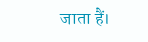जाता हैं।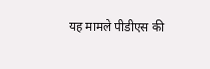यह मामले पीडीएस की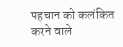पहचान को कलंकित करने वाले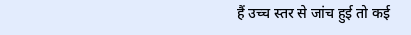हैं उच्च स्तर से जांच हुई तो कई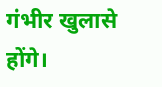गंभीर खुलासे होंगे।